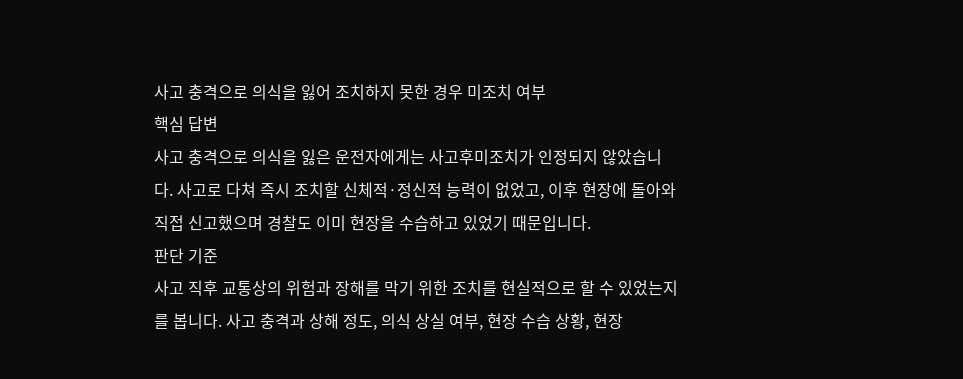사고 충격으로 의식을 잃어 조치하지 못한 경우 미조치 여부
핵심 답변
사고 충격으로 의식을 잃은 운전자에게는 사고후미조치가 인정되지 않았습니다. 사고로 다쳐 즉시 조치할 신체적·정신적 능력이 없었고, 이후 현장에 돌아와 직접 신고했으며 경찰도 이미 현장을 수습하고 있었기 때문입니다.
판단 기준
사고 직후 교통상의 위험과 장해를 막기 위한 조치를 현실적으로 할 수 있었는지를 봅니다. 사고 충격과 상해 정도, 의식 상실 여부, 현장 수습 상황, 현장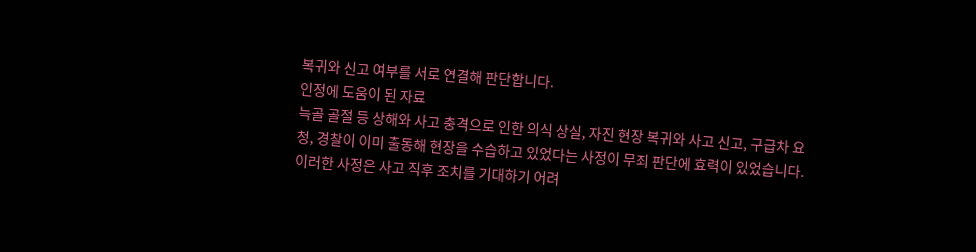복귀와 신고 여부를 서로 연결해 판단합니다.
인정에 도움이 된 자료
늑골 골절 등 상해와 사고 충격으로 인한 의식 상실, 자진 현장 복귀와 사고 신고, 구급차 요청, 경찰이 이미 출동해 현장을 수습하고 있었다는 사정이 무죄 판단에 효력이 있었습니다. 이러한 사정은 사고 직후 조치를 기대하기 어려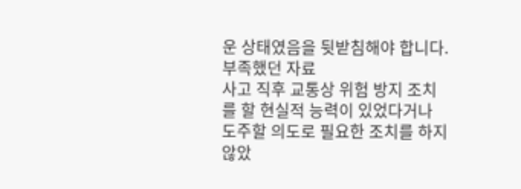운 상태였음을 뒷받침해야 합니다.
부족했던 자료
사고 직후 교통상 위험 방지 조치를 할 현실적 능력이 있었다거나 도주할 의도로 필요한 조치를 하지 않았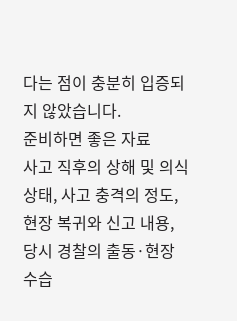다는 점이 충분히 입증되지 않았습니다.
준비하면 좋은 자료
사고 직후의 상해 및 의식 상태, 사고 충격의 정도, 현장 복귀와 신고 내용, 당시 경찰의 출동·현장 수습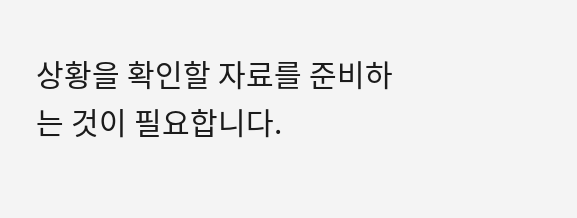상황을 확인할 자료를 준비하는 것이 필요합니다.